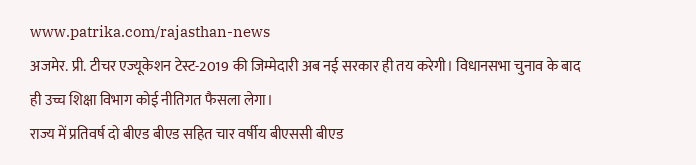www.patrika.com/rajasthan-news
अजमेर. प्री. टीचर एज्यूकेशन टेस्ट-2019 की जिम्मेदारी अब नई सरकार ही तय करेगी। विधानसभा चुनाव के बाद ही उच्च शिक्षा विभाग कोई नीतिगत फैसला लेगा।
राज्य में प्रतिवर्ष दो बीएड बीएड सहित चार वर्षीय बीएससी बीएड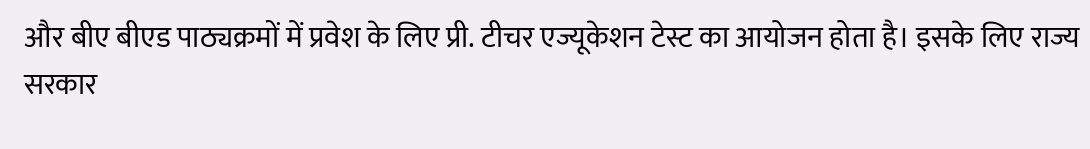और बीए बीएड पाठ्यक्रमों में प्रवेश के लिए प्री. टीचर एज्यूकेशन टेस्ट का आयोजन होता है। इसके लिए राज्य सरकार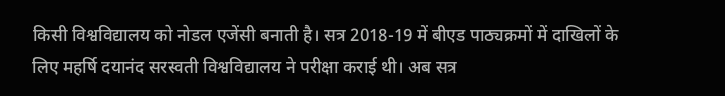किसी विश्वविद्यालय को नोडल एजेंसी बनाती है। सत्र 2018-19 में बीएड पाठ्यक्रमों में दाखिलों के लिए महर्षि दयानंद सरस्वती विश्वविद्यालय ने परीक्षा कराई थी। अब सत्र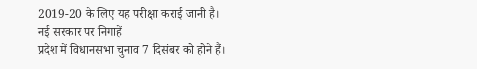2019-20 के लिए यह परीक्षा कराई जानी है।
नई सरकार पर निगाहें
प्रदेश में विधानसभा चुनाव 7 दिसंबर को होने हैं।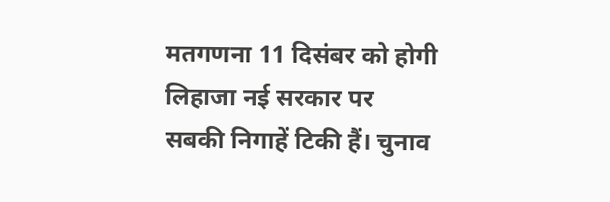मतगणना 11 दिसंबर को होगी लिहाजा नई सरकार पर सबकी निगाहें टिकी हैं। चुनाव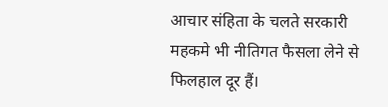आचार संहिता के चलते सरकारी महकमे भी नीतिगत फैसला लेने से फिलहाल दूर हैं।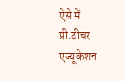ऐसे में प्री.टीचर एज्यूकेशन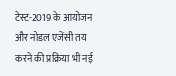टेस्ट-2019 के आयोजन और नोडल एजेंसी तय करने की प्रक्रिया भी नई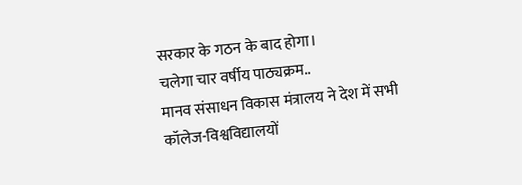सरकार के गठन के बाद होगा।
चलेगा चार वर्षीय पाठ्यक्रम..
मानव संसाधन विकास मंत्रालय ने देश में सभी कॉलेज-विश्वविद्यालयों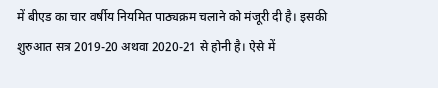में बीएड का चार वर्षीय नियमित पाठ्यक्रम चलाने को मंजूरी दी है। इसकी शुरुआत सत्र 2019-20 अथवा 2020-21 से होनी है। ऐसे में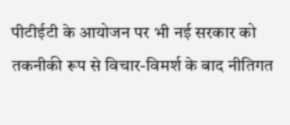पीटीईटी के आयोजन पर भी नई सरकार को तकनीकी रूप से विचार-विमर्श के बाद नीतिगत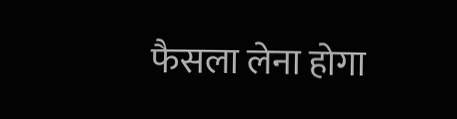फैसला लेना होगा